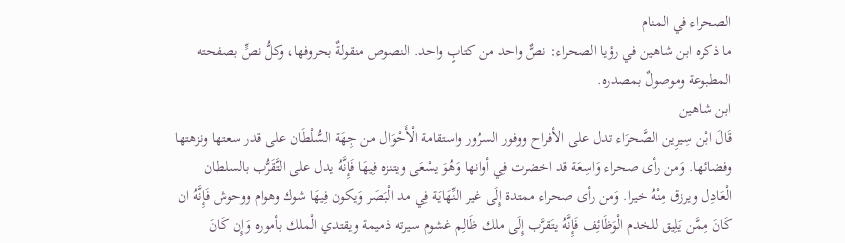الصحراء في المنام
ما ذكره ابن شاهين في رؤيا الصحراء: نصٌّ واحد من كتابٍ واحد. النصوص منقولةٌ بحروفها، وكلُّ نصٍّ بصفحته المطبوعة وموصولٌ بمصدره.
ابن شاهين
قَالَ ابْن سِيرِين الصَّحرَاء تدل على الأفراح ووفور السرُور واستقامة الْأَحْوَال من جِهَة السُّلْطَان على قدر سعتها ونزهتها وفضائها. وَمن رأى صحراء وَاسِعَة قد اخضرت فِي أوانها وَهُوَ يسْعَى ويتنزه فِيهَا فَإِنَّهُ يدل على التَّقَرُّب بالسلطان الْعَادِل ويرزق مِنْهُ خيرا. وَمن رأى صحراء ممتدة إِلَى غير النِّهَايَة فِي مد الْبَصَر وَيكون فِيهَا شوك وهوام ووحوش فَإِنَّهُ ان كَانَ مِمَّن يَلِيق للخدم الْوَظَائِف فَإِنَّهُ يتَقرَّب إِلَى ملك ظَالِم غشوم سيرته ذميمة ويقتدي الْملك بأموره وَإِن كَانَ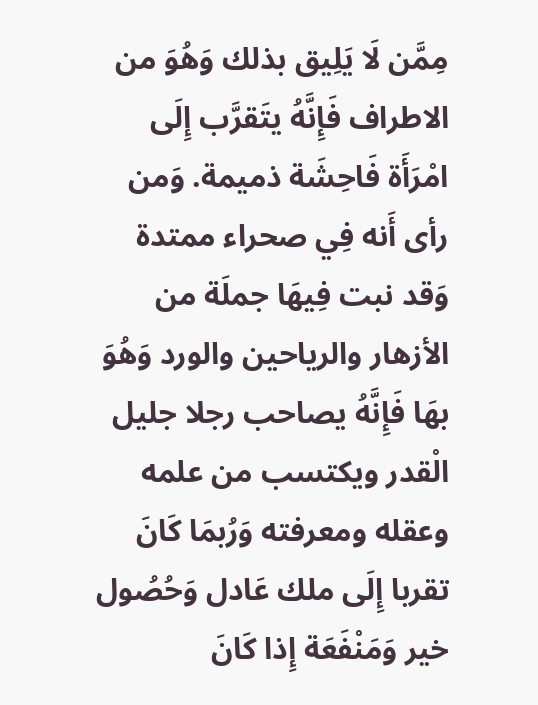مِمَّن لَا يَلِيق بذلك وَهُوَ من الاطراف فَإِنَّهُ يتَقرَّب إِلَى امْرَأَة فَاحِشَة ذميمة. وَمن رأى أَنه فِي صحراء ممتدة وَقد نبت فِيهَا جملَة من الأزهار والرياحين والورد وَهُوَ بهَا فَإِنَّهُ يصاحب رجلا جليل الْقدر ويكتسب من علمه وعقله ومعرفته وَرُبمَا كَانَ تقربا إِلَى ملك عَادل وَحُصُول خير وَمَنْفَعَة إِذا كَانَ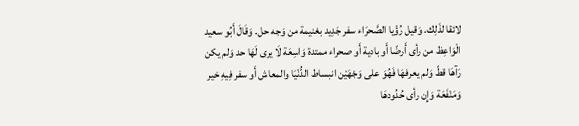لائقا لذَلِك. وَقيل رُؤْيا الصَّحرَاء سفر جَدِيد بغنيمة من وَجه حل. وَقَالَ أَبُو سعيد الْوَاعِظ من رأى أَرضًا أَو بادية أَو صحراء ممتدة وَاسِعَة لَا يرى لَهَا حد وَلم يكن رَآهَا قطّ وَلم يعرفهَا فَهُوَ على وَجْهَيْن انبساط الدُّنْيَا والمعاش أَو سفر فِيهِ خير وَمَنْفَعَة وَإِن رأى حُدُودهَا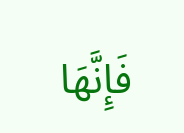فَإِنَّهَا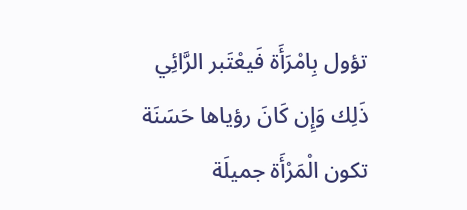تؤول بِامْرَأَة فَيعْتَبر الرَّائِي ذَلِك وَإِن كَانَ رؤياها حَسَنَة تكون الْمَرْأَة جميلَة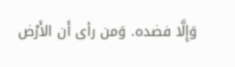وَإِلَّا فضده. وَمن رأى أَن الأَرْض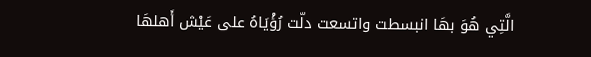الَّتِي هُوَ بهَا انبسطت واتسعت دلّت رُؤْيَاهُ على عَيْش أَهلهَا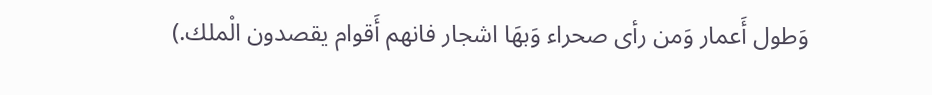وَطول أَعمار وَمن رأى صحراء وَبهَا اشجار فانهم أَقوام يقصدون الْملك.)